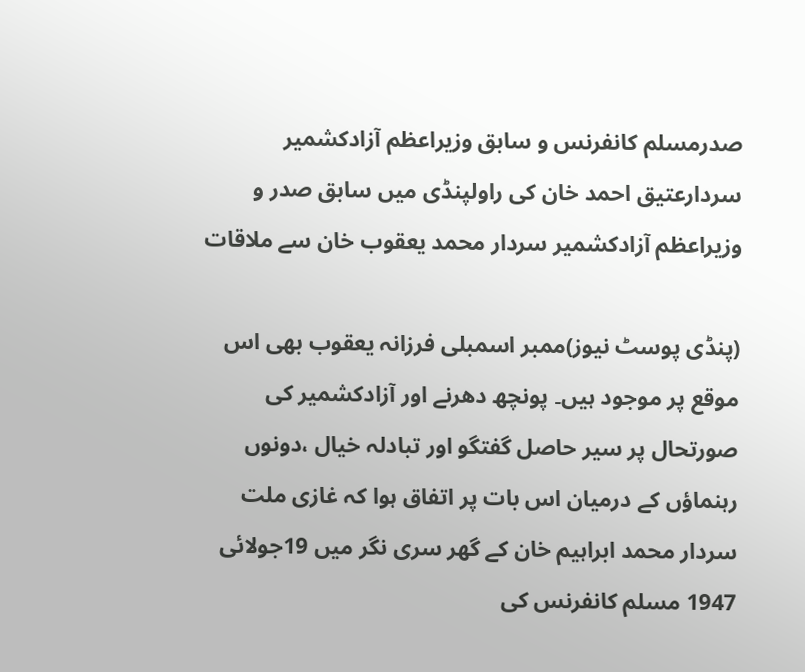صدرمسلم کانفرنس و سابق وزیراعظم آزادکشمیر سردارعتیق احمد خان کی راولپنڈی میں سابق صدر و وزیراعظم آزادکشمیر سردار محمد یعقوب خان سے ملاقات

(پنڈی پوسٹ نیوز)ممبر اسمبلی فرزانہ یعقوب بھی اس موقع پر موجود ہیں۔ پونچھ دھرنے اور آزادکشمیر کی صورتحال پر سیر حاصل گفتگو اور تبادلہ خیال ،دونوں رہنماؤں کے درمیان اس بات پر اتفاق ہوا کہ غازی ملت سردار محمد ابراہیم خان کے گھر سری نگر میں 19جولائی 1947 مسلم کانفرنس کی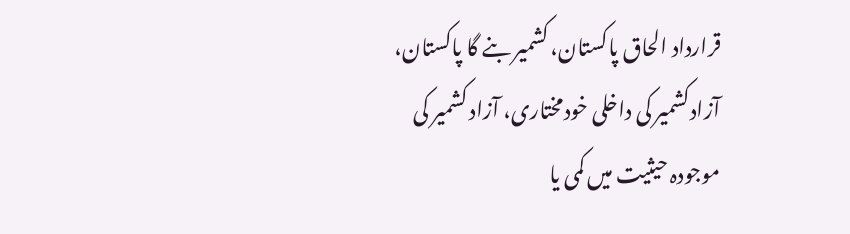قرارداد الحاق پاکستان، کشمیر بنے گا پاکستان، آزادکشمیر کی داخلی خودمختاری، آزاد کشمیر کی موجودہ حیثیت میں کمی یا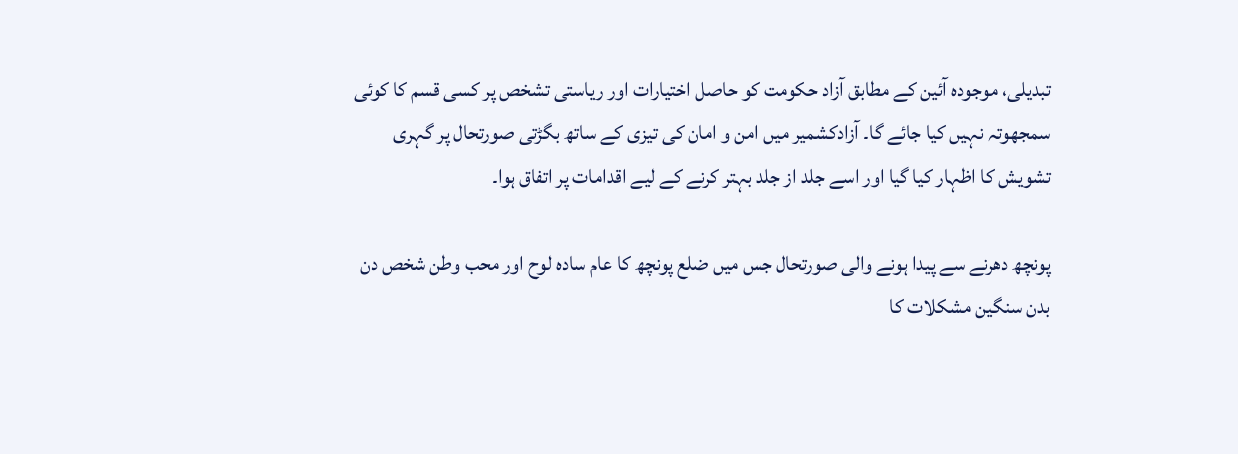تبدیلی، موجودہ آئین کے مطابق آزاد حکومت کو حاصل اختیارات اور ریاستی تشخص پر کسی قسم کا کوئی سمجھوتہ نہیں کیا جائے گا۔ آزادکشمیر میں امن و امان کی تیزی کے ساتھ بگڑتی صورتحال پر گہری تشویش کا اظہار کیا گیا اور اسے جلد از جلد بہتر کرنے کے لیے اقدامات پر اتفاق ہوا۔

پونچھ دھرنے سے پیدا ہونے والی صورتحال جس میں ضلع پونچھ کا عام سادہ لوح اور محب وطن شخص دن بدن سنگین مشکلات کا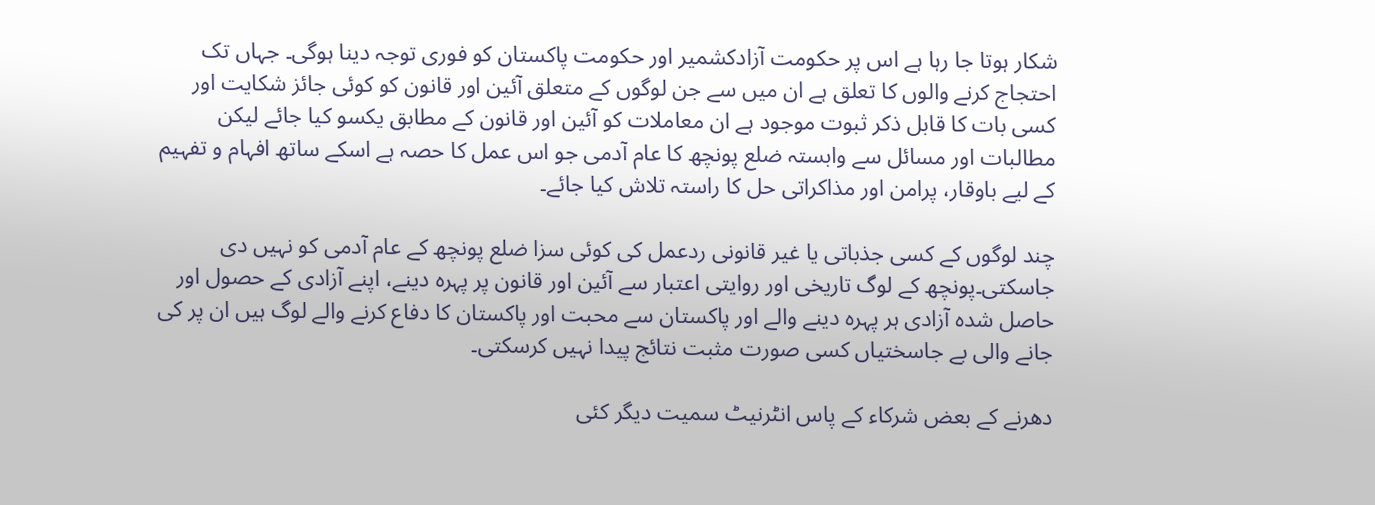شکار ہوتا جا رہا ہے اس پر حکومت آزادکشمیر اور حکومت پاکستان کو فوری توجہ دینا ہوگی۔ جہاں تک احتجاج کرنے والوں کا تعلق ہے ان میں سے جن لوگوں کے متعلق آئین اور قانون کو کوئی جائز شکایت اور کسی بات کا قابل ذکر ثبوت موجود ہے ان معاملات کو آئین اور قانون کے مطابق یکسو کیا جائے لیکن مطالبات اور مسائل سے وابستہ ضلع پونچھ کا عام آدمی جو اس عمل کا حصہ ہے اسکے ساتھ افہام و تفہیم کے لیے باوقار، پرامن اور مذاکراتی حل کا راستہ تلاش کیا جائے۔

چند لوگوں کے کسی جذباتی یا غیر قانونی ردعمل کی کوئی سزا ضلع پونچھ کے عام آدمی کو نہیں دی جاسکتی۔پونچھ کے لوگ تاریخی اور روایتی اعتبار سے آئین اور قانون پر پہرہ دینے، اپنے آزادی کے حصول اور حاصل شدہ آزادی ہر پہرہ دینے والے اور پاکستان سے محبت اور پاکستان کا دفاع کرنے والے لوگ ہیں ان پر کی جانے والی بے جاسختیاں کسی صورت مثبت نتائج پیدا نہیں کرسکتی۔

دھرنے کے بعض شرکاء کے پاس انٹرنیٹ سمیت دیگر کئی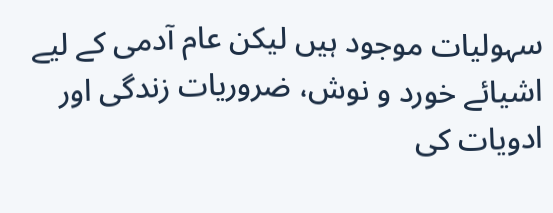سہولیات موجود ہیں لیکن عام آدمی کے لیے اشیائے خورد و نوش، ضروریات زندگی اور ادویات کی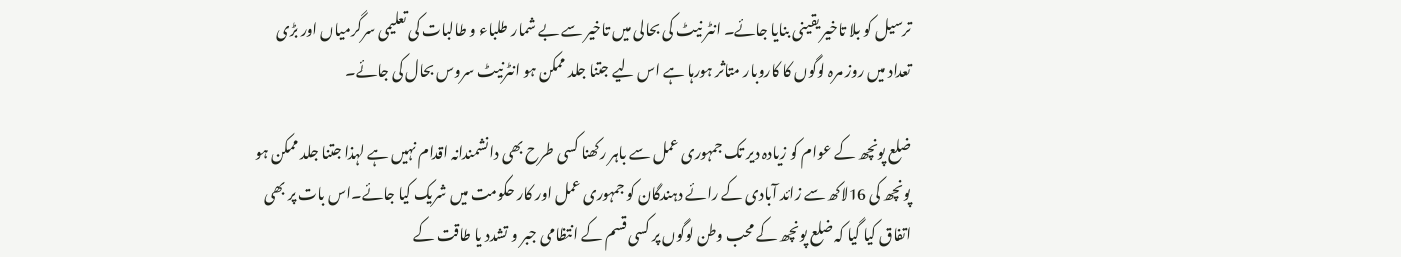ترسیل کو بلا تاخیر یقینی بنایا جائے۔ انٹر نیٹ کی بحالی میں تاخیر سے بے شمار طلباء و طالبات کی تعلیمی سرگرمیاں اور بڑی تعداد میں روز مرہ لوگوں کا کاروبار متاثر ہورہا ہے اس لیے جتنا جلد ممکن ہو انٹرنیٹ سروس بحال کی جائے۔

ضلع پونچھ کے عوام کو زیادہ دیر تک جمہوری عمل سے باہر رکھنا کسی طرح بھی دانشمندانہ اقدام نہیں ہے لہذا جتنا جلد ممکن ہو پونچھ کی 16لاکھ سے زائد آبادی کے رائے دہندگان کو جمہوری عمل اور کار حکومت میں شریک کیا جائے۔اس بات پر بھی اتفاق کیا گیا کہ ضلع پونچھ کے محب وطن لوگوں پر کسی قسم کے انتظامی جبر و تشدد یا طاقت کے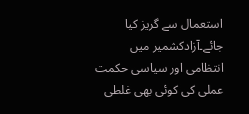استعمال سے گریز کیا جائے۔آزادکشمیر میں انتظامی اور سیاسی حکمت عملی کی کوئی بھی غلطی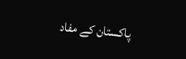پاکستان کے مفاد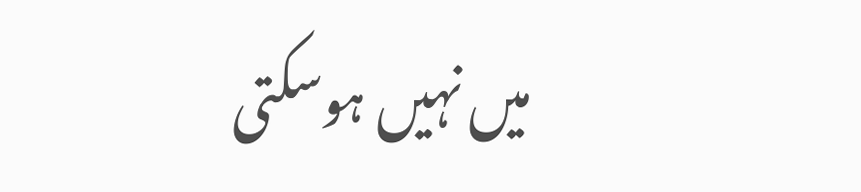میں نہیں ہوسکتی